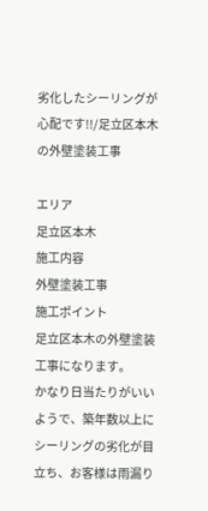劣化したシーリングが心配です!!/足立区本木の外壁塗装工事

エリア
足立区本木
施工内容
外壁塗装工事
施工ポイント
足立区本木の外壁塗装工事になります。
かなり日当たりがいいようで、築年数以上にシーリングの劣化が目立ち、お客様は雨漏り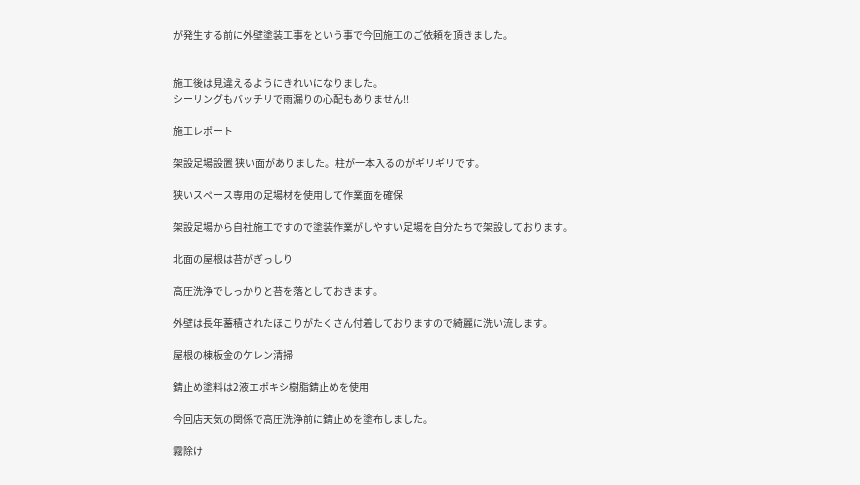が発生する前に外壁塗装工事をという事で今回施工のご依頼を頂きました。


施工後は見違えるようにきれいになりました。
シーリングもバッチリで雨漏りの心配もありません!!

施工レポート

架設足場設置 狭い面がありました。柱が一本入るのがギリギリです。

狭いスペース専用の足場材を使用して作業面を確保

架設足場から自社施工ですので塗装作業がしやすい足場を自分たちで架設しております。

北面の屋根は苔がぎっしり

高圧洗浄でしっかりと苔を落としておきます。

外壁は長年蓄積されたほこりがたくさん付着しておりますので綺麗に洗い流します。

屋根の棟板金のケレン清掃

錆止め塗料は2液エポキシ樹脂錆止めを使用

今回店天気の関係で高圧洗浄前に錆止めを塗布しました。

霧除け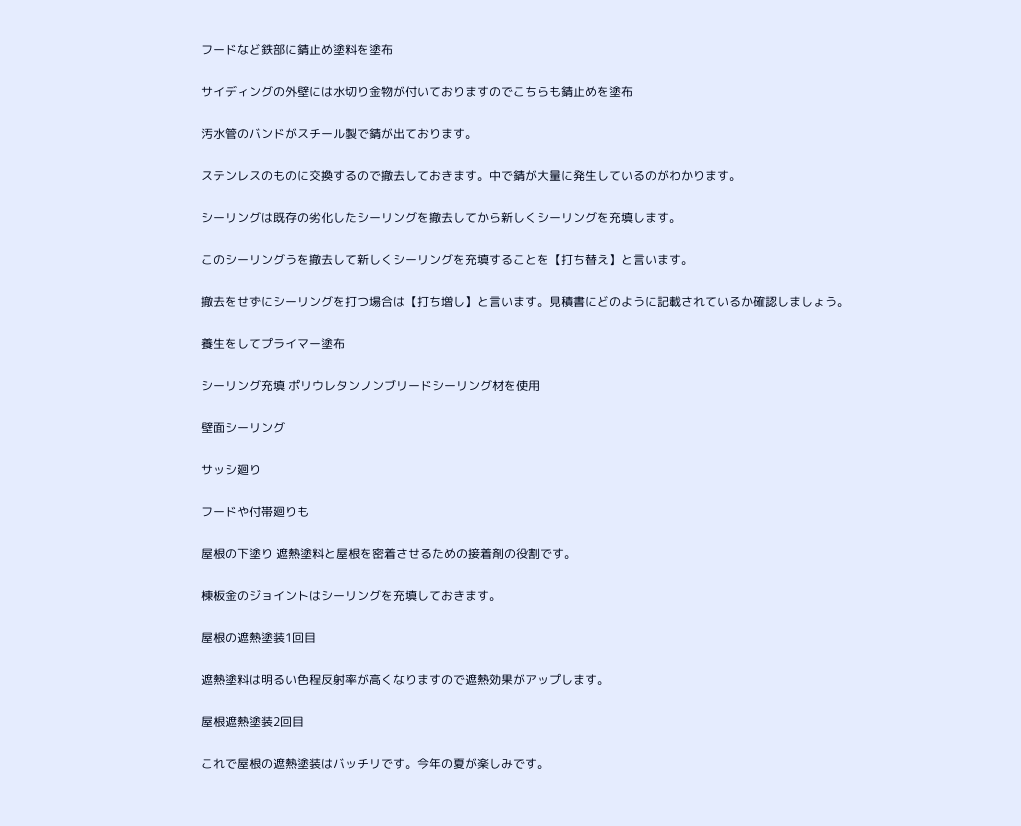フードなど鉄部に錆止め塗料を塗布

サイディングの外壁には水切り金物が付いておりますのでこちらも錆止めを塗布

汚水管のバンドがスチール製で錆が出ております。

ステンレスのものに交換するので撤去しておきます。中で錆が大量に発生しているのがわかります。

シーリングは既存の劣化したシーリングを撤去してから新しくシーリングを充填します。

このシーリングうを撤去して新しくシーリングを充填することを【打ち替え】と言います。

撤去をせずにシーリングを打つ場合は【打ち増し】と言います。見積書にどのように記載されているか確認しましょう。

養生をしてプライマー塗布

シーリング充填 ポリウレタンノンブリードシーリング材を使用

壁面シーリング

サッシ廻り

フードや付帯廻りも

屋根の下塗り 遮熱塗料と屋根を密着させるための接着剤の役割です。

棟板金のジョイントはシーリングを充填しておきます。

屋根の遮熱塗装1回目

遮熱塗料は明るい色程反射率が高くなりますので遮熱効果がアップします。

屋根遮熱塗装2回目

これで屋根の遮熱塗装はバッチリです。今年の夏が楽しみです。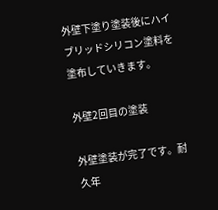外壁下塗り塗装後にハイブリッドシリコン塗料を塗布していきます。

外壁2回目の塗装

外壁塗装が完了です。耐久年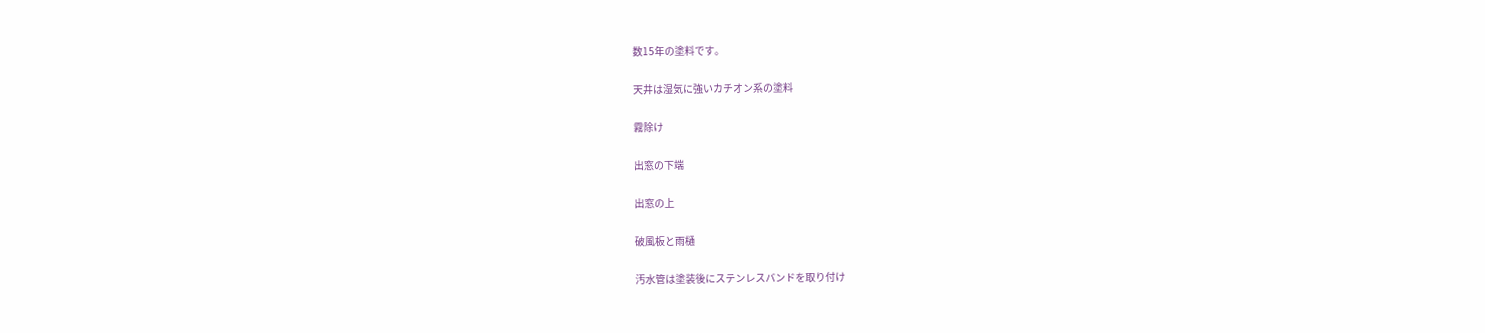数15年の塗料です。

天井は湿気に強いカチオン系の塗料

霧除け

出窓の下端

出窓の上

破風板と雨樋

汚水管は塗装後にステンレスバンドを取り付け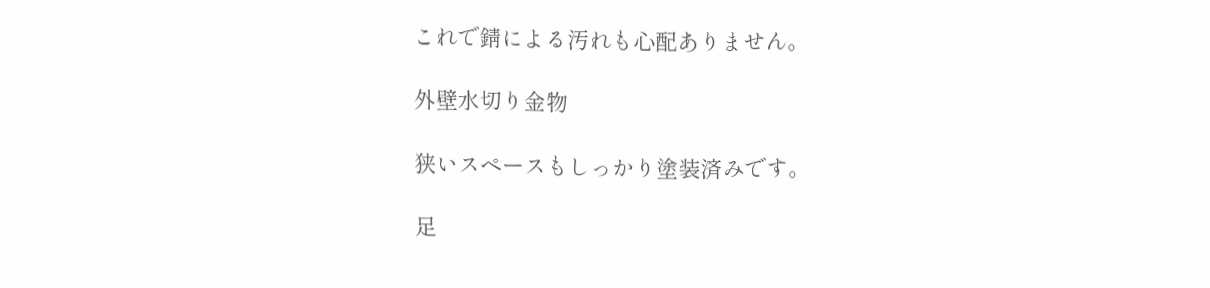これで錆による汚れも心配ありません。

外壁水切り金物

狭いスペースもしっかり塗装済みです。

足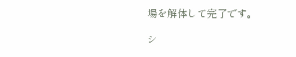場を解体して完了です。

シ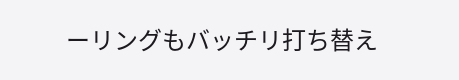ーリングもバッチリ打ち替え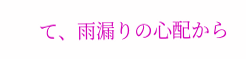て、雨漏りの心配から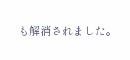も解消されました。